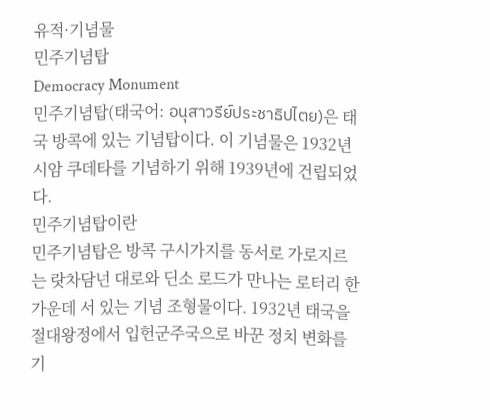유적·기념물
민주기념탑
Democracy Monument
민주기념탑(태국어: อนุสาวรีย์ประชาธิปไตย)은 태국 방콕에 있는 기념탑이다. 이 기념물은 1932년 시암 쿠데타를 기념하기 위해 1939년에 건립되었다.
민주기념탑이란
민주기념탑은 방콕 구시가지를 동서로 가로지르는 랏차담넌 대로와 딘소 로드가 만나는 로터리 한가운데 서 있는 기념 조형물이다. 1932년 태국을 절대왕정에서 입헌군주국으로 바꾼 정치 변화를 기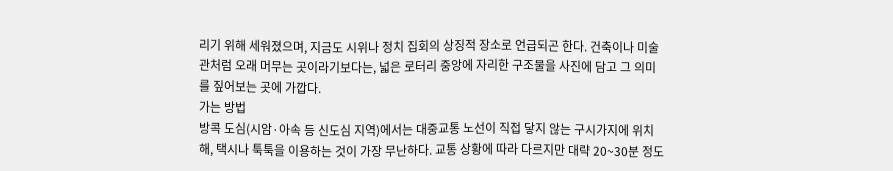리기 위해 세워졌으며, 지금도 시위나 정치 집회의 상징적 장소로 언급되곤 한다. 건축이나 미술관처럼 오래 머무는 곳이라기보다는, 넓은 로터리 중앙에 자리한 구조물을 사진에 담고 그 의미를 짚어보는 곳에 가깝다.
가는 방법
방콕 도심(시암·아속 등 신도심 지역)에서는 대중교통 노선이 직접 닿지 않는 구시가지에 위치해, 택시나 툭툭을 이용하는 것이 가장 무난하다. 교통 상황에 따라 다르지만 대략 20~30분 정도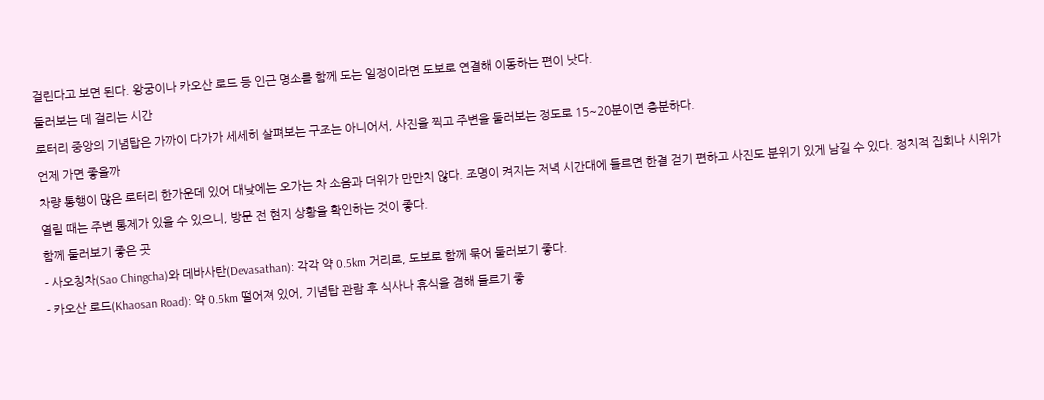걸린다고 보면 된다. 왕궁이나 카오산 로드 등 인근 명소를 함께 도는 일정이라면 도보로 연결해 이동하는 편이 낫다.
둘러보는 데 걸리는 시간
로터리 중앙의 기념탑은 가까이 다가가 세세히 살펴보는 구조는 아니어서, 사진을 찍고 주변을 둘러보는 정도로 15~20분이면 충분하다.
언제 가면 좋을까
차량 통행이 많은 로터리 한가운데 있어 대낮에는 오가는 차 소음과 더위가 만만치 않다. 조명이 켜지는 저녁 시간대에 들르면 한결 걷기 편하고 사진도 분위기 있게 남길 수 있다. 정치적 집회나 시위가 열릴 때는 주변 통제가 있을 수 있으니, 방문 전 현지 상황을 확인하는 것이 좋다.
함께 둘러보기 좋은 곳
- 사오칭차(Sao Chingcha)와 데바사탄(Devasathan): 각각 약 0.5km 거리로, 도보로 함께 묶어 둘러보기 좋다.
- 카오산 로드(Khaosan Road): 약 0.5km 떨어져 있어, 기념탑 관람 후 식사나 휴식을 겸해 들르기 좋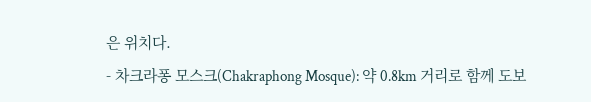은 위치다.
- 차크라퐁 모스크(Chakraphong Mosque): 약 0.8km 거리로 함께 도보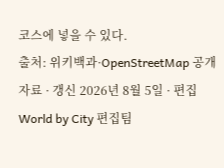코스에 넣을 수 있다.
출처: 위키백과·OpenStreetMap 공개 자료 · 갱신 2026년 8월 5일 · 편집 World by City 편집팀